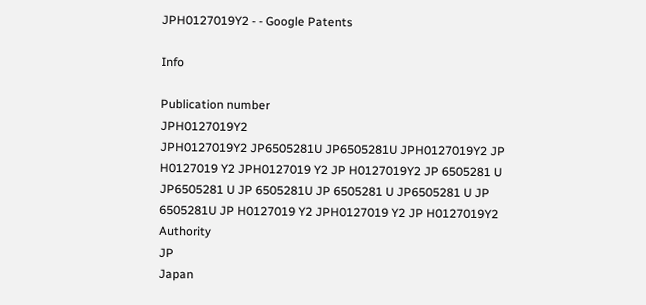JPH0127019Y2 - - Google Patents

Info

Publication number
JPH0127019Y2
JPH0127019Y2 JP6505281U JP6505281U JPH0127019Y2 JP H0127019 Y2 JPH0127019 Y2 JP H0127019Y2 JP 6505281 U JP6505281 U JP 6505281U JP 6505281 U JP6505281 U JP 6505281U JP H0127019 Y2 JPH0127019 Y2 JP H0127019Y2
Authority
JP
Japan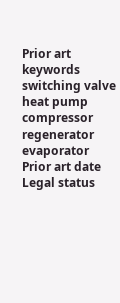Prior art keywords
switching valve
heat pump
compressor
regenerator
evaporator
Prior art date
Legal status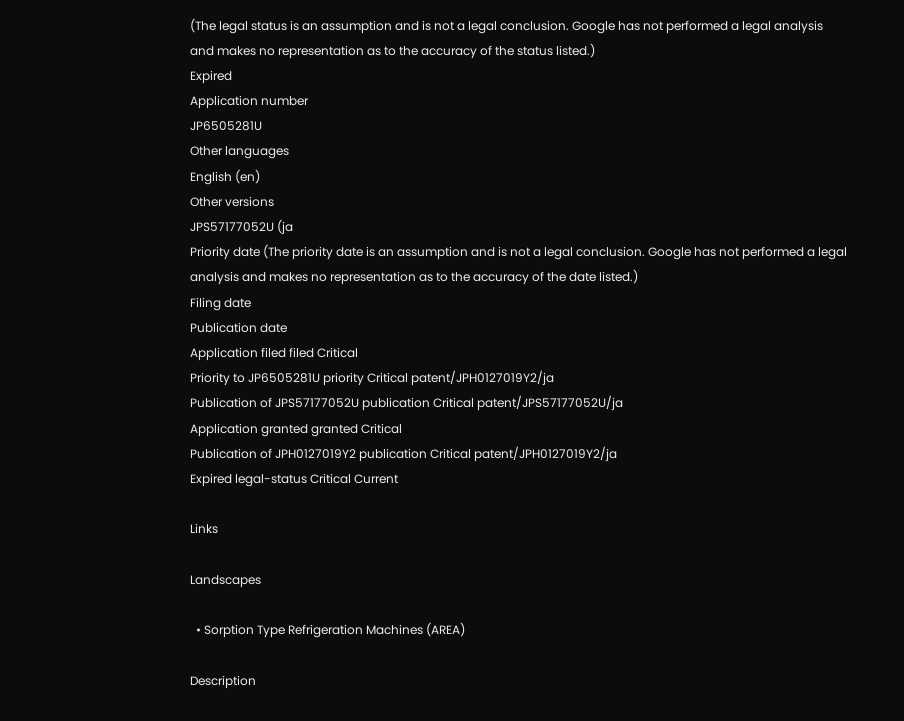(The legal status is an assumption and is not a legal conclusion. Google has not performed a legal analysis and makes no representation as to the accuracy of the status listed.)
Expired
Application number
JP6505281U
Other languages
English (en)
Other versions
JPS57177052U (ja
Priority date (The priority date is an assumption and is not a legal conclusion. Google has not performed a legal analysis and makes no representation as to the accuracy of the date listed.)
Filing date
Publication date
Application filed filed Critical
Priority to JP6505281U priority Critical patent/JPH0127019Y2/ja
Publication of JPS57177052U publication Critical patent/JPS57177052U/ja
Application granted granted Critical
Publication of JPH0127019Y2 publication Critical patent/JPH0127019Y2/ja
Expired legal-status Critical Current

Links

Landscapes

  • Sorption Type Refrigeration Machines (AREA)

Description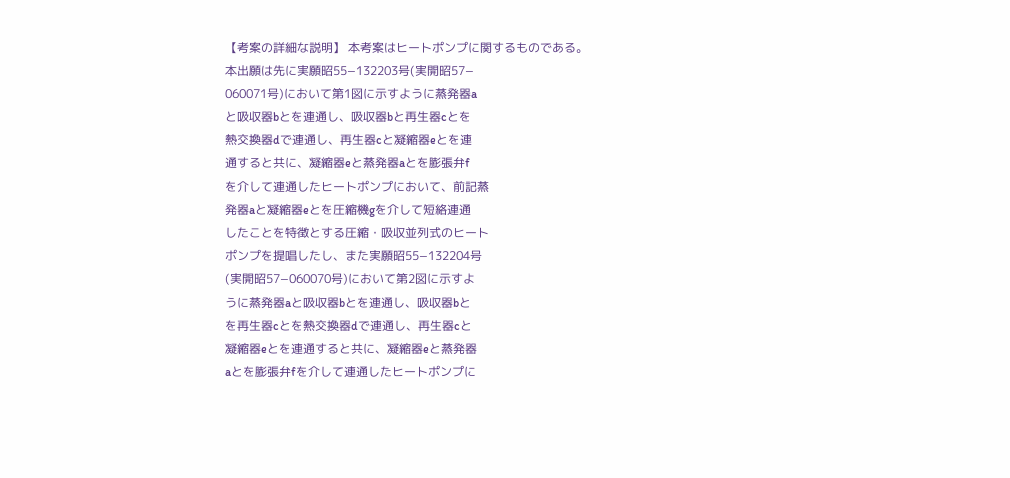【考案の詳細な説明】 本考案はヒートポンプに関するものである。
本出願は先に実願昭55−132203号(実開昭57−
060071号)において第1図に示すように蒸発器a
と吸収器bとを連通し、吸収器bと再生器cとを
熱交換器dで連通し、再生器cと凝縮器eとを連
通すると共に、凝縮器eと蒸発器aとを膨張弁f
を介して連通したヒートポンプにおいて、前記蒸
発器aと凝縮器eとを圧縮機gを介して短絡連通
したことを特徴とする圧縮・吸収並列式のヒート
ポンプを提唱したし、また実願昭55−132204号
(実開昭57−060070号)において第2図に示すよ
うに蒸発器aと吸収器bとを連通し、吸収器bと
を再生器cとを熱交換器dで連通し、再生器cと
凝縮器eとを連通すると共に、凝縮器eと蒸発器
aとを膨張弁fを介して連通したヒートポンプに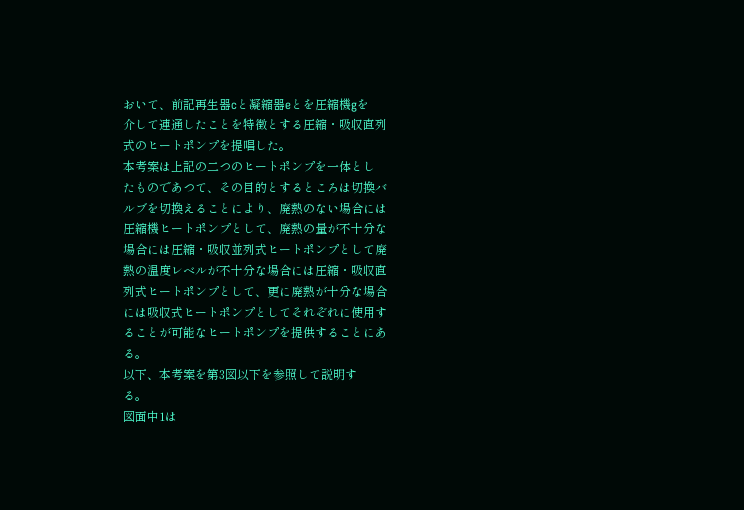おいて、前記再生器cと凝縮器eとを圧縮機gを
介して連通したことを特徴とする圧縮・吸収直列
式のヒートポンプを提唱した。
本考案は上記の二つのヒートポンプを一体とし
たものであつて、その目的とするところは切換バ
ルブを切換えることにより、廃熱のない場合には
圧縮機ヒートポンプとして、廃熱の量が不十分な
場合には圧縮・吸収並列式ヒートポンプとして廃
熱の温度レベルが不十分な場合には圧縮・吸収直
列式ヒートポンプとして、更に廃熱が十分な場合
には吸収式ヒートポンプとしてそれぞれに使用す
ることが可能なヒートポンプを提供することにあ
る。
以下、本考案を第3図以下を参照して説明す
る。
図面中1は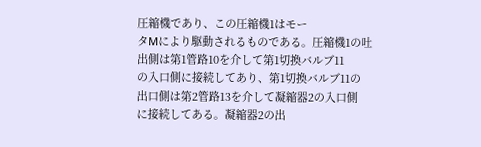圧縮機であり、この圧縮機1はモー
タMにより駆動されるものである。圧縮機1の吐
出側は第1管路10を介して第1切換バルブ11
の入口側に接続してあり、第1切換バルブ11の
出口側は第2管路13を介して凝縮器2の入口側
に接続してある。凝縮器2の出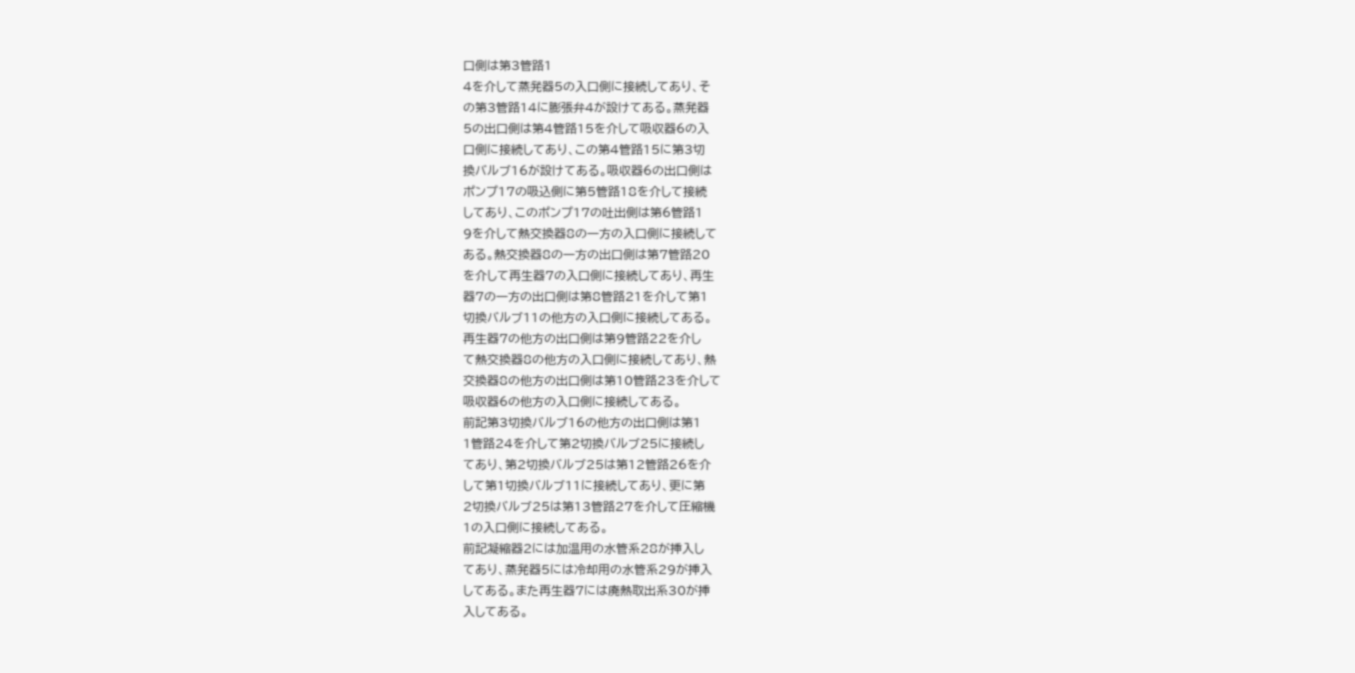口側は第3管路1
4を介して蒸発器5の入口側に接続してあり、そ
の第3管路14に膨張弁4が設けてある。蒸発器
5の出口側は第4管路15を介して吸収器6の入
口側に接続してあり、この第4管路15に第3切
換バルブ16が設けてある。吸収器6の出口側は
ポンプ17の吸込側に第5管路18を介して接続
してあり、このポンプ17の吐出側は第6管路1
9を介して熱交換器8の一方の入口側に接続して
ある。熱交換器8の一方の出口側は第7管路20
を介して再生器7の入口側に接続してあり、再生
器7の一方の出口側は第8管路21を介して第1
切換バルブ11の他方の入口側に接続してある。
再生器7の他方の出口側は第9管路22を介し
て熱交換器8の他方の入口側に接続してあり、熱
交換器8の他方の出口側は第10管路23を介して
吸収器6の他方の入口側に接続してある。
前記第3切換バルブ16の他方の出口側は第1
1管路24を介して第2切換バルブ25に接続し
てあり、第2切換バルブ25は第12管路26を介
して第1切換バルブ11に接続してあり、更に第
2切換バルブ25は第13管路27を介して圧縮機
1の入口側に接続してある。
前記凝縮器2には加温用の水管系28が挿入し
てあり、蒸発器5には冷却用の水管系29が挿入
してある。また再生器7には廃熱取出系30が挿
入してある。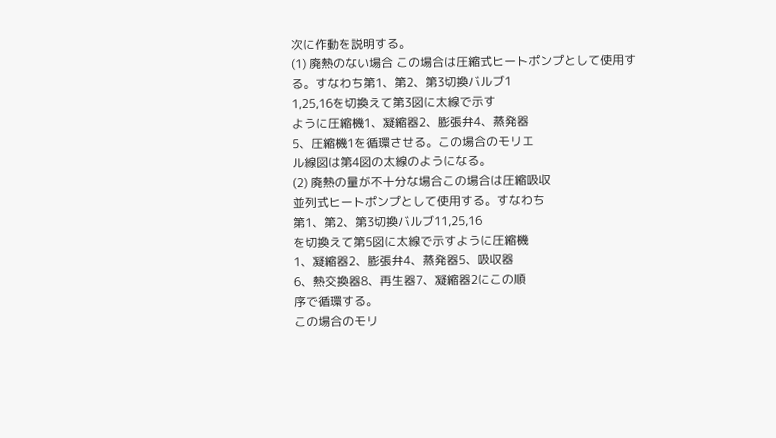次に作動を説明する。
(1) 廃熱のない場合 この場合は圧縮式ヒートポンプとして使用す
る。すなわち第1、第2、第3切換バルブ1
1,25,16を切換えて第3図に太線で示す
ように圧縮機1、凝縮器2、膨張弁4、蒸発器
5、圧縮機1を循環させる。この場合のモリエ
ル線図は第4図の太線のようになる。
(2) 廃熱の量が不十分な場合この場合は圧縮吸収
並列式ヒートポンプとして使用する。すなわち
第1、第2、第3切換バルブ11,25,16
を切換えて第5図に太線で示すように圧縮機
1、凝縮器2、膨張弁4、蒸発器5、吸収器
6、熱交換器8、再生器7、凝縮器2にこの順
序で循環する。
この場合のモリ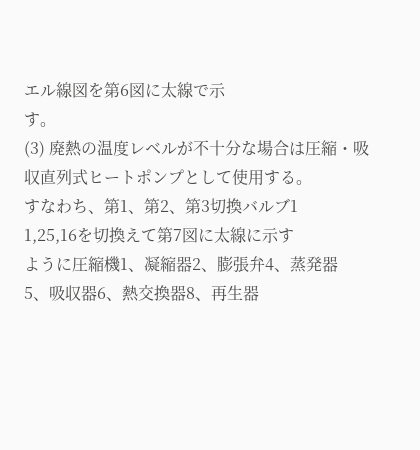エル線図を第6図に太線で示
す。
(3) 廃熱の温度レベルが不十分な場合は圧縮・吸
収直列式ヒートポンプとして使用する。
すなわち、第1、第2、第3切換バルブ1
1,25,16を切換えて第7図に太線に示す
ように圧縮機1、凝縮器2、膨張弁4、蒸発器
5、吸収器6、熱交換器8、再生器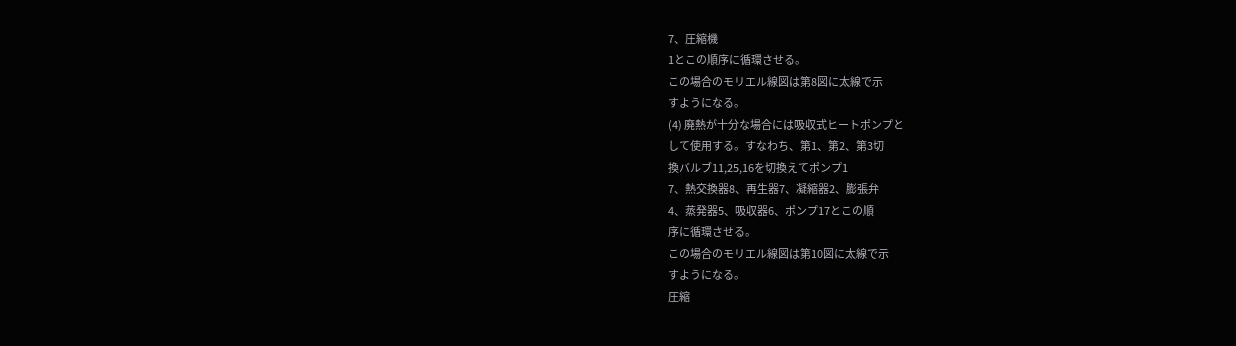7、圧縮機
1とこの順序に循環させる。
この場合のモリエル線図は第8図に太線で示
すようになる。
(4) 廃熱が十分な場合には吸収式ヒートポンプと
して使用する。すなわち、第1、第2、第3切
換バルブ11,25,16を切換えてポンプ1
7、熱交換器8、再生器7、凝縮器2、膨張弁
4、蒸発器5、吸収器6、ポンプ17とこの順
序に循環させる。
この場合のモリエル線図は第10図に太線で示
すようになる。
圧縮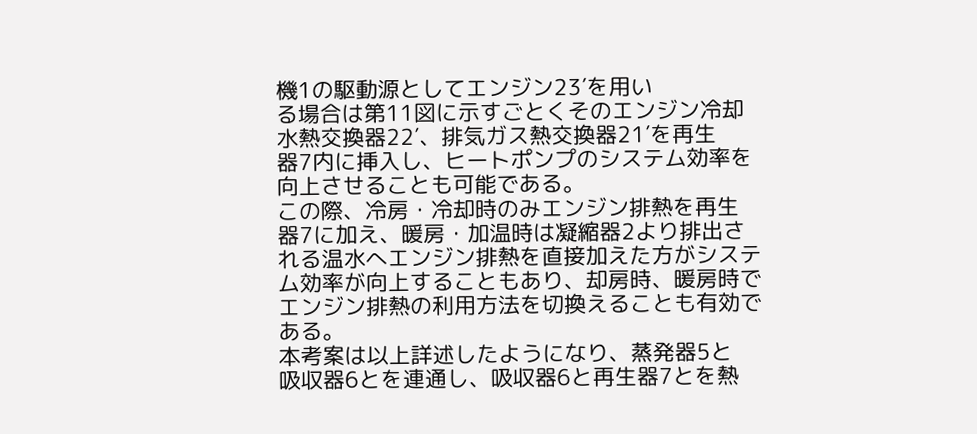機1の駆動源としてエンジン23′を用い
る場合は第11図に示すごとくそのエンジン冷却
水熱交換器22′、排気ガス熱交換器21′を再生
器7内に挿入し、ヒートポンプのシステム効率を
向上させることも可能である。
この際、冷房・冷却時のみエンジン排熱を再生
器7に加え、暖房・加温時は凝縮器2より排出さ
れる温水へエンジン排熱を直接加えた方がシステ
ム効率が向上することもあり、却房時、暖房時で
エンジン排熱の利用方法を切換えることも有効で
ある。
本考案は以上詳述したようになり、蒸発器5と
吸収器6とを連通し、吸収器6と再生器7とを熱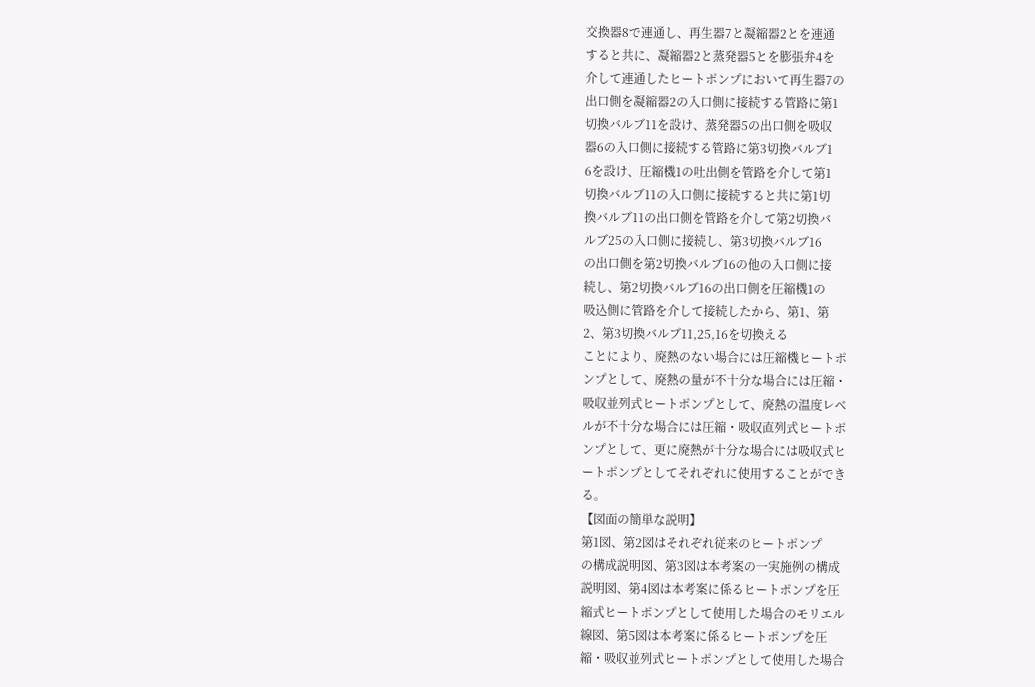交換器8で連通し、再生器7と凝縮器2とを連通
すると共に、凝縮器2と蒸発器5とを膨張弁4を
介して連通したヒートポンプにおいて再生器7の
出口側を凝縮器2の入口側に接続する管路に第1
切換バルブ11を設け、蒸発器5の出口側を吸収
器6の入口側に接続する管路に第3切換バルブ1
6を設け、圧縮機1の吐出側を管路を介して第1
切換バルブ11の入口側に接続すると共に第1切
換バルブ11の出口側を管路を介して第2切換バ
ルブ25の入口側に接続し、第3切換バルブ16
の出口側を第2切換バルブ16の他の入口側に接
続し、第2切換バルブ16の出口側を圧縮機1の
吸込側に管路を介して接続したから、第1、第
2、第3切換バルブ11,25,16を切換える
ことにより、廃熱のない場合には圧縮機ヒートポ
ンプとして、廃熱の量が不十分な場合には圧縮・
吸収並列式ヒートポンプとして、廃熱の温度レベ
ルが不十分な場合には圧縮・吸収直列式ヒートポ
ンプとして、更に廃熱が十分な場合には吸収式ヒ
ートポンプとしてそれぞれに使用することができ
る。
【図面の簡単な説明】
第1図、第2図はそれぞれ従来のヒートポンプ
の構成説明図、第3図は本考案の一実施例の構成
説明図、第4図は本考案に係るヒートポンプを圧
縮式ヒートポンプとして使用した場合のモリエル
線図、第5図は本考案に係るヒートポンプを圧
縮・吸収並列式ヒートポンプとして使用した場合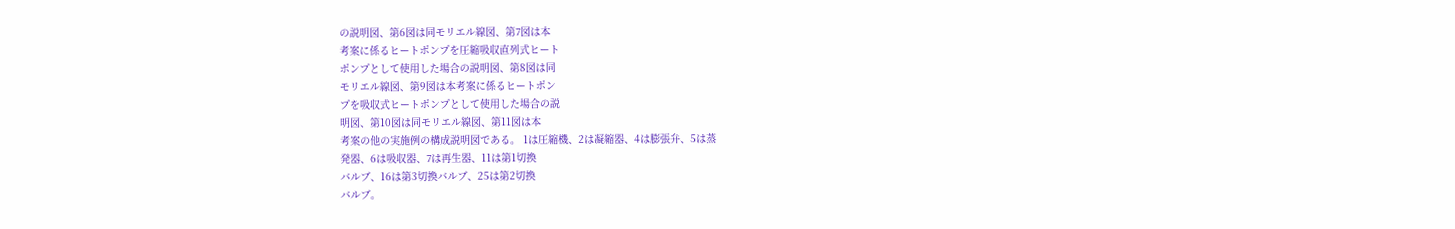の説明図、第6図は同モリエル線図、第7図は本
考案に係るヒートポンプを圧縮吸収直列式ヒート
ポンプとして使用した場合の説明図、第8図は同
モリエル線図、第9図は本考案に係るヒートポン
プを吸収式ヒートポンプとして使用した場合の説
明図、第10図は同モリエル線図、第11図は本
考案の他の実施例の構成説明図である。 1は圧縮機、2は凝縮器、4は膨張弁、5は蒸
発器、6は吸収器、7は再生器、11は第1切換
バルブ、16は第3切換バルブ、25は第2切換
バルブ。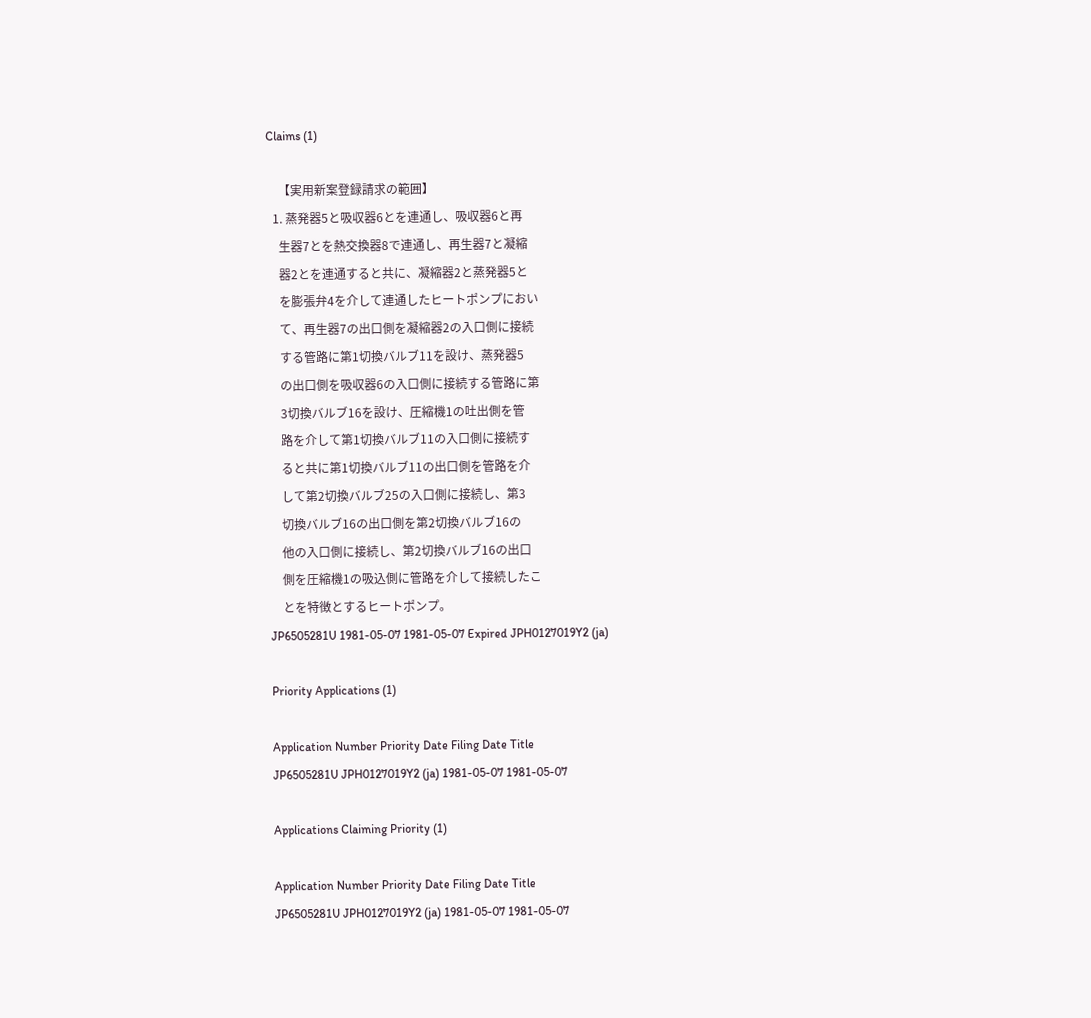Claims (1)

    【実用新案登録請求の範囲】
  1. 蒸発器5と吸収器6とを連通し、吸収器6と再
    生器7とを熱交換器8で連通し、再生器7と凝縮
    器2とを連通すると共に、凝縮器2と蒸発器5と
    を膨張弁4を介して連通したヒートポンプにおい
    て、再生器7の出口側を凝縮器2の入口側に接続
    する管路に第1切換バルブ11を設け、蒸発器5
    の出口側を吸収器6の入口側に接続する管路に第
    3切換バルブ16を設け、圧縮機1の吐出側を管
    路を介して第1切換バルブ11の入口側に接続す
    ると共に第1切換バルブ11の出口側を管路を介
    して第2切換バルブ25の入口側に接続し、第3
    切換バルブ16の出口側を第2切換バルブ16の
    他の入口側に接続し、第2切換バルブ16の出口
    側を圧縮機1の吸込側に管路を介して接続したこ
    とを特徴とするヒートポンプ。
JP6505281U 1981-05-07 1981-05-07 Expired JPH0127019Y2 (ja)

Priority Applications (1)

Application Number Priority Date Filing Date Title
JP6505281U JPH0127019Y2 (ja) 1981-05-07 1981-05-07

Applications Claiming Priority (1)

Application Number Priority Date Filing Date Title
JP6505281U JPH0127019Y2 (ja) 1981-05-07 1981-05-07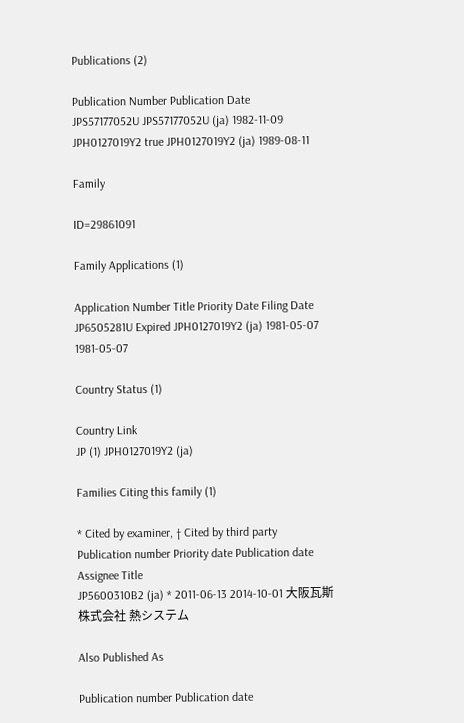Publications (2)

Publication Number Publication Date
JPS57177052U JPS57177052U (ja) 1982-11-09
JPH0127019Y2 true JPH0127019Y2 (ja) 1989-08-11

Family

ID=29861091

Family Applications (1)

Application Number Title Priority Date Filing Date
JP6505281U Expired JPH0127019Y2 (ja) 1981-05-07 1981-05-07

Country Status (1)

Country Link
JP (1) JPH0127019Y2 (ja)

Families Citing this family (1)

* Cited by examiner, † Cited by third party
Publication number Priority date Publication date Assignee Title
JP5600310B2 (ja) * 2011-06-13 2014-10-01 大阪瓦斯株式会社 熱システム

Also Published As

Publication number Publication date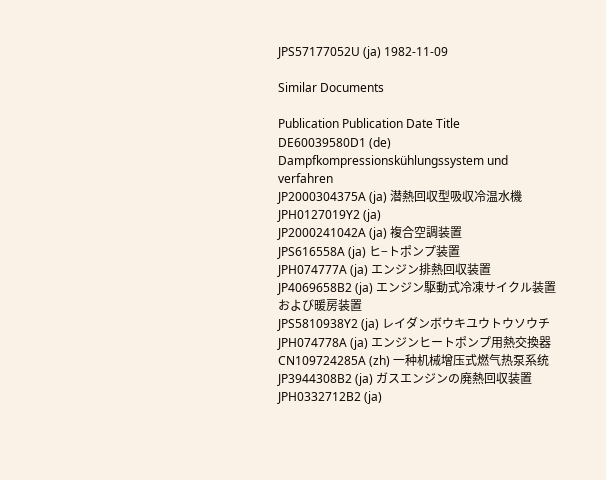JPS57177052U (ja) 1982-11-09

Similar Documents

Publication Publication Date Title
DE60039580D1 (de) Dampfkompressionskühlungssystem und verfahren
JP2000304375A (ja) 潜熱回収型吸収冷温水機
JPH0127019Y2 (ja)
JP2000241042A (ja) 複合空調装置
JPS616558A (ja) ヒ−トポンプ装置
JPH074777A (ja) エンジン排熱回収装置
JP4069658B2 (ja) エンジン駆動式冷凍サイクル装置および暖房装置
JPS5810938Y2 (ja) レイダンボウキユウトウソウチ
JPH074778A (ja) エンジンヒートポンプ用熱交換器
CN109724285A (zh) 一种机械增压式燃气热泵系统
JP3944308B2 (ja) ガスエンジンの廃熱回収装置
JPH0332712B2 (ja)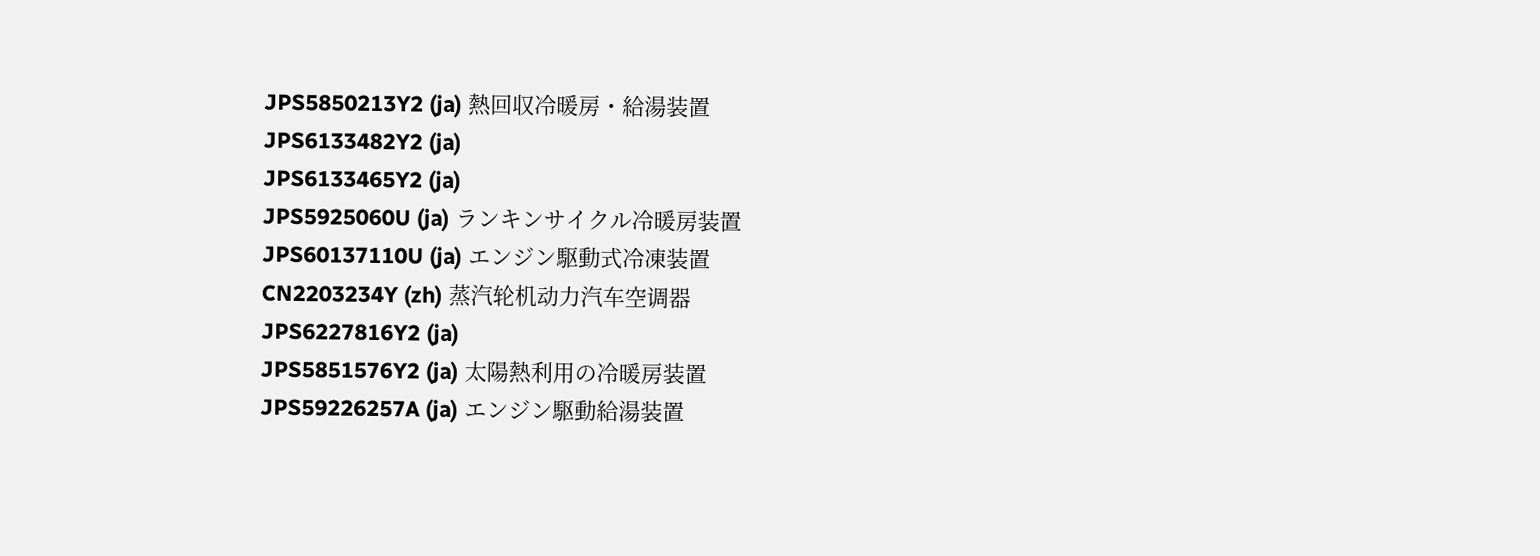JPS5850213Y2 (ja) 熱回収冷暖房・給湯装置
JPS6133482Y2 (ja)
JPS6133465Y2 (ja)
JPS5925060U (ja) ランキンサイクル冷暖房装置
JPS60137110U (ja) エンジン駆動式冷凍装置
CN2203234Y (zh) 蒸汽轮机动力汽车空调器
JPS6227816Y2 (ja)
JPS5851576Y2 (ja) 太陽熱利用の冷暖房装置
JPS59226257A (ja) エンジン駆動給湯装置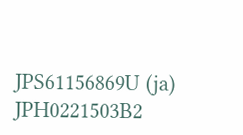JPS61156869U (ja)
JPH0221503B2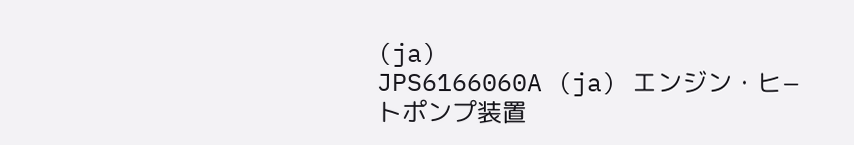(ja)
JPS6166060A (ja) エンジン・ヒ−トポンプ装置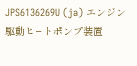JPS6136269U (ja) エンジン駆動ヒ−トポンプ装置